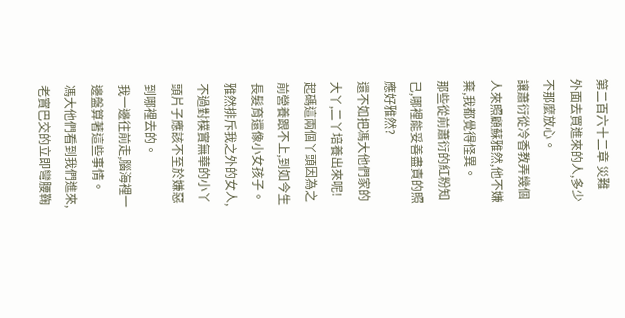第二百六十二章 災難
外面去買進來的人,多少不那麼放心。
讓蕭衍從冷香教弄幾個人來照顧蘇雅然,他不嫌棄,我都覺得怪異。
那些從前蕭衍的紅粉知己,哪裡能妥善盡責的照應好雅然?
還不如把馮大他們家的大丫,二丫培養出來呢!
起碼這兩個丫頭因為之前營養跟不上,到如今生長髮育還像小女孩子。
雅然排斥我之外的女人,不過對樸實無華的小丫頭片子應該不至於嫌惡到哪裡去的。
我一邊往前走,腦海裡一邊盤算著這些事情。
馮大他們看到我們進來,老實巴交的立即彎腰鞠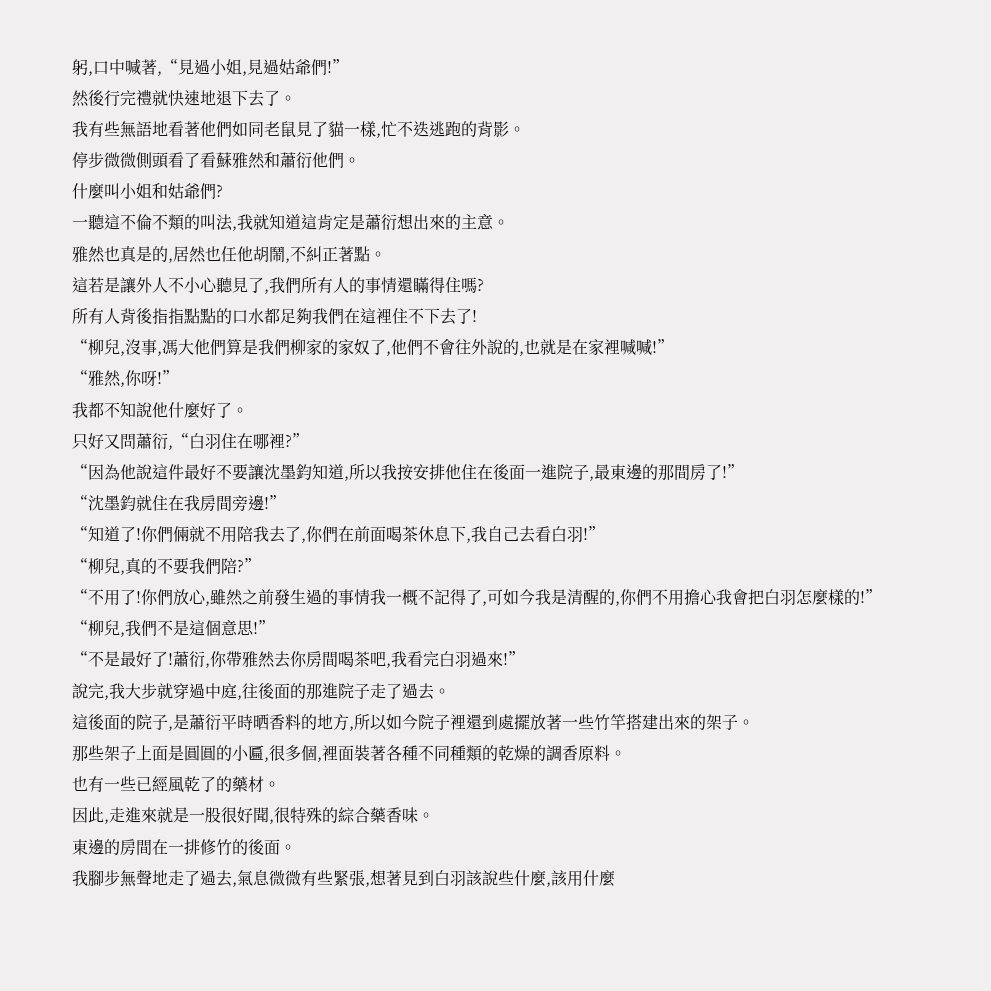躬,口中喊著,“見過小姐,見過姑爺們!”
然後行完禮就快速地退下去了。
我有些無語地看著他們如同老鼠見了貓一樣,忙不迭逃跑的背影。
停步微微側頭看了看蘇雅然和蕭衍他們。
什麼叫小姐和姑爺們?
一聽這不倫不類的叫法,我就知道這肯定是蕭衍想出來的主意。
雅然也真是的,居然也任他胡鬧,不糾正著點。
這若是讓外人不小心聽見了,我們所有人的事情還瞞得住嗎?
所有人背後指指點點的口水都足夠我們在這裡住不下去了!
“柳兒,沒事,馮大他們算是我們柳家的家奴了,他們不會往外說的,也就是在家裡喊喊!”
“雅然,你呀!”
我都不知說他什麼好了。
只好又問蕭衍,“白羽住在哪裡?”
“因為他說這件最好不要讓沈墨鈞知道,所以我按安排他住在後面一進院子,最東邊的那間房了!”
“沈墨鈞就住在我房間旁邊!”
“知道了!你們倆就不用陪我去了,你們在前面喝茶休息下,我自己去看白羽!”
“柳兒,真的不要我們陪?”
“不用了!你們放心,雖然之前發生過的事情我一概不記得了,可如今我是清醒的,你們不用擔心我會把白羽怎麼樣的!”
“柳兒,我們不是這個意思!”
“不是最好了!蕭衍,你帶雅然去你房間喝茶吧,我看完白羽過來!”
說完,我大步就穿過中庭,往後面的那進院子走了過去。
這後面的院子,是蕭衍平時晒香料的地方,所以如今院子裡還到處擺放著一些竹竿搭建出來的架子。
那些架子上面是圓圓的小匾,很多個,裡面裝著各種不同種類的乾燥的調香原料。
也有一些已經風乾了的藥材。
因此,走進來就是一股很好聞,很特殊的綜合藥香味。
東邊的房間在一排修竹的後面。
我腳步無聲地走了過去,氣息微微有些緊張,想著見到白羽該說些什麼,該用什麼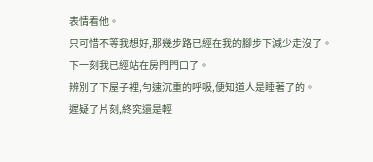表情看他。
只可惜不等我想好,那幾步路已經在我的腳步下減少走沒了。
下一刻我已經站在房門門口了。
辨別了下屋子裡,勻速沉重的呼吸,便知道人是睡著了的。
遲疑了片刻,終究還是輕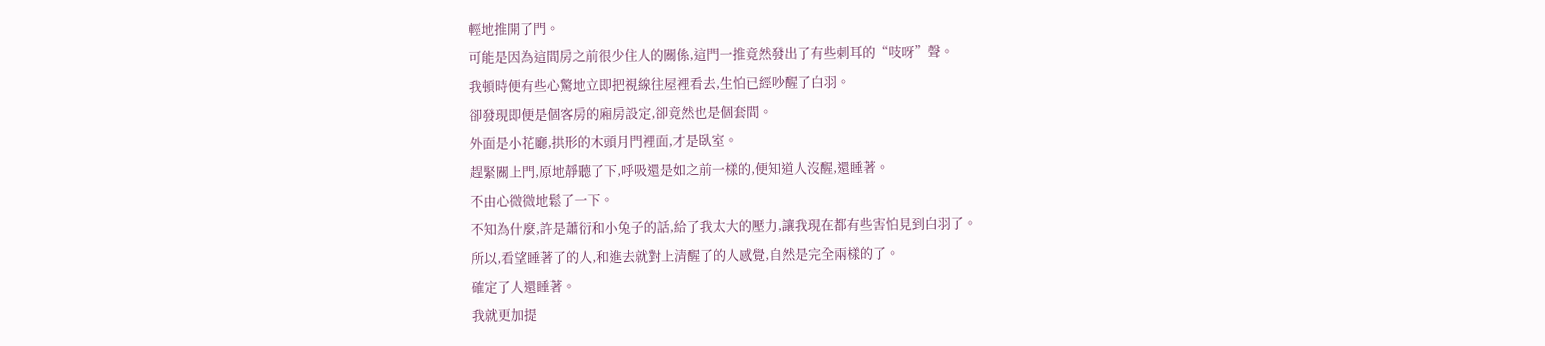輕地推開了門。
可能是因為這間房之前很少住人的關係,這門一推竟然發出了有些刺耳的“吱呀”聲。
我頓時便有些心驚地立即把視線往屋裡看去,生怕已經吵醒了白羽。
卻發現即便是個客房的廂房設定,卻竟然也是個套間。
外面是小花廳,拱形的木頭月門裡面,才是臥室。
趕緊關上門,原地靜聽了下,呼吸還是如之前一樣的,便知道人沒醒,還睡著。
不由心微微地鬆了一下。
不知為什麼,許是蕭衍和小兔子的話,給了我太大的壓力,讓我現在都有些害怕見到白羽了。
所以,看望睡著了的人,和進去就對上清醒了的人感覺,自然是完全兩樣的了。
確定了人還睡著。
我就更加提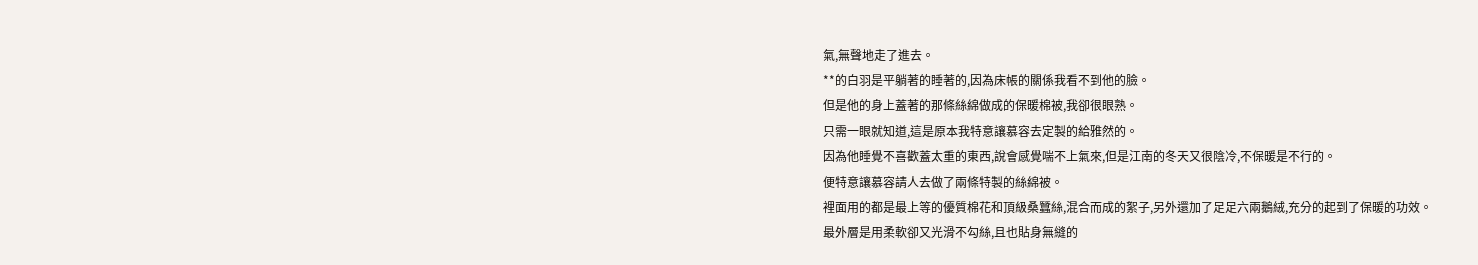氣,無聲地走了進去。
**的白羽是平躺著的睡著的,因為床帳的關係我看不到他的臉。
但是他的身上蓋著的那條絲綿做成的保暖棉被,我卻很眼熟。
只需一眼就知道,這是原本我特意讓慕容去定製的給雅然的。
因為他睡覺不喜歡蓋太重的東西,說會感覺喘不上氣來,但是江南的冬天又很陰冷,不保暖是不行的。
便特意讓慕容請人去做了兩條特製的絲綿被。
裡面用的都是最上等的優質棉花和頂級桑蠶絲,混合而成的絮子,另外還加了足足六兩鵝絨,充分的起到了保暖的功效。
最外層是用柔軟卻又光滑不勾絲,且也貼身無縫的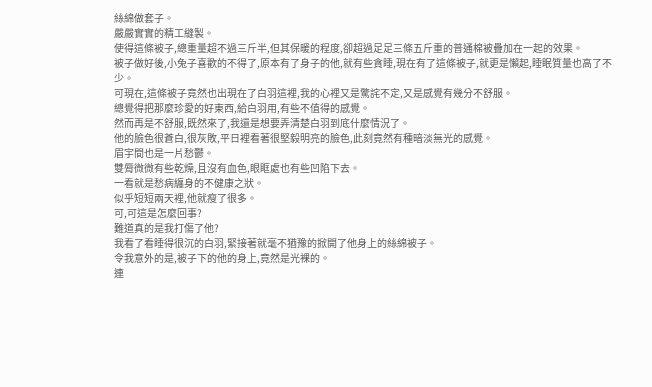絲綿做套子。
嚴嚴實實的精工縫製。
使得這條被子,總重量超不過三斤半,但其保暖的程度,卻超過足足三條五斤重的普通棉被疊加在一起的效果。
被子做好後,小兔子喜歡的不得了,原本有了身子的他,就有些貪睡,現在有了這條被子,就更是懶起,睡眠質量也高了不少。
可現在,這條被子竟然也出現在了白羽這裡,我的心裡又是驚詫不定,又是感覺有幾分不舒服。
總覺得把那麼珍愛的好東西,給白羽用,有些不值得的感覺。
然而再是不舒服,既然來了,我還是想要弄清楚白羽到底什麼情況了。
他的臉色很蒼白,很灰敗,平日裡看著很堅毅明亮的臉色,此刻竟然有種暗淡無光的感覺。
眉宇間也是一片愁鬱。
雙脣微微有些乾燥,且沒有血色,眼眶處也有些凹陷下去。
一看就是愁病纏身的不健康之狀。
似乎短短兩天裡,他就瘦了很多。
可,可這是怎麼回事?
難道真的是我打傷了他?
我看了看睡得很沉的白羽,緊接著就毫不猶豫的掀開了他身上的絲綿被子。
令我意外的是,被子下的他的身上,竟然是光裸的。
連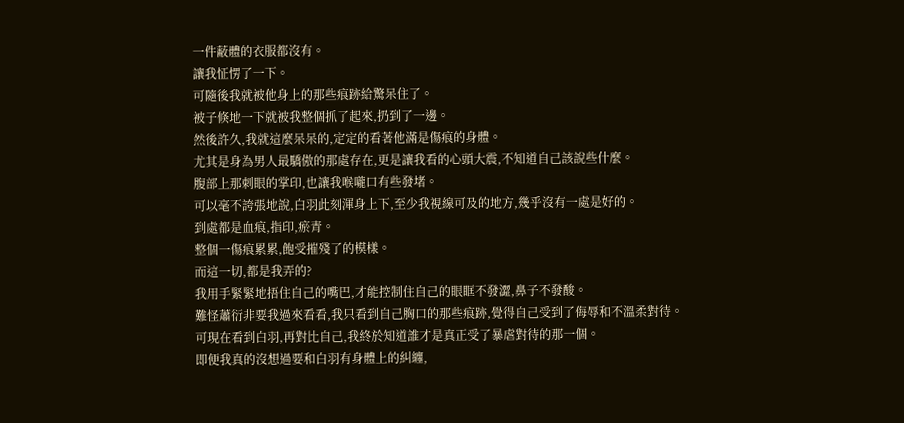一件蔽體的衣服都沒有。
讓我怔愣了一下。
可隨後我就被他身上的那些痕跡給驚呆住了。
被子倏地一下就被我整個抓了起來,扔到了一邊。
然後許久,我就這麼呆呆的,定定的看著他滿是傷痕的身體。
尤其是身為男人最驕傲的那處存在,更是讓我看的心頭大震,不知道自己該說些什麼。
腹部上那刺眼的掌印,也讓我喉嚨口有些發堵。
可以毫不誇張地說,白羽此刻渾身上下,至少我視線可及的地方,幾乎沒有一處是好的。
到處都是血痕,指印,瘀青。
整個一傷痕累累,飽受摧殘了的模樣。
而這一切,都是我弄的?
我用手緊緊地捂住自己的嘴巴,才能控制住自己的眼眶不發澀,鼻子不發酸。
難怪蕭衍非要我過來看看,我只看到自己胸口的那些痕跡,覺得自己受到了侮辱和不溫柔對待。
可現在看到白羽,再對比自己,我終於知道誰才是真正受了暴虐對待的那一個。
即便我真的沒想過要和白羽有身體上的糾纏,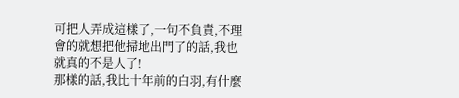可把人弄成這樣了,一句不負責,不理會的就想把他掃地出門了的話,我也就真的不是人了!
那樣的話,我比十年前的白羽,有什麼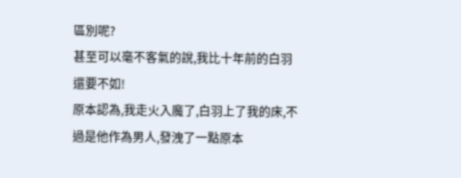區別呢?
甚至可以毫不客氣的說,我比十年前的白羽還要不如!
原本認為,我走火入魔了,白羽上了我的床,不過是他作為男人,發洩了一點原本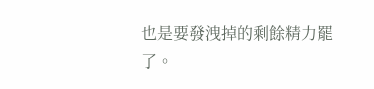也是要發洩掉的剩餘精力罷了。